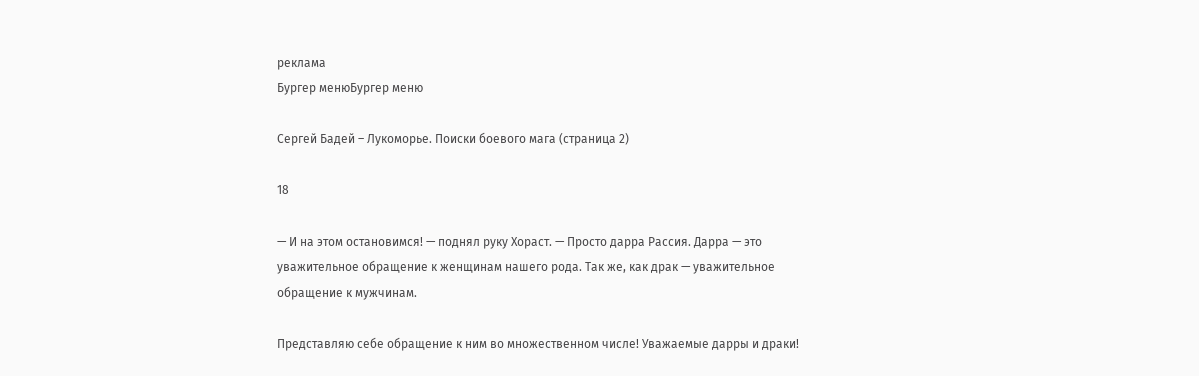реклама
Бургер менюБургер меню

Сергей Бадей – Лукоморье. Поиски боевого мага (страница 2)

18

— И на этом остановимся! — поднял руку Хораст. — Просто дарра Рассия. Дарра — это уважительное обращение к женщинам нашего рода. Так же, как драк — уважительное обращение к мужчинам.

Представляю себе обращение к ним во множественном числе! Уважаемые дарры и драки!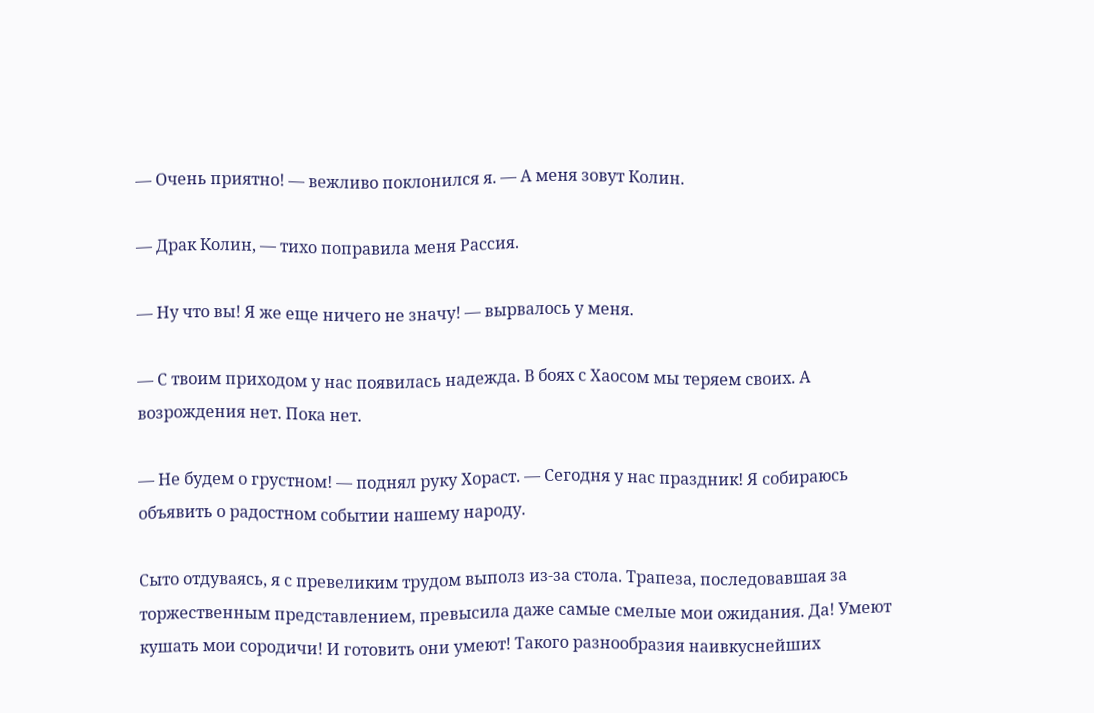— Очень приятно! — вежливо поклонился я. — А меня зовут Колин.

— Драк Колин, — тихо поправила меня Рассия.

— Ну что вы! Я же еще ничего не значу! — вырвалось у меня.

— С твоим приходом у нас появилась надежда. В боях с Хаосом мы теряем своих. А возрождения нет. Пока нет.

— Не будем о грустном! — поднял руку Хораст. — Сегодня у нас праздник! Я собираюсь объявить о радостном событии нашему народу.

Сыто отдуваясь, я с превеликим трудом выполз из-за стола. Трапеза, последовавшая за торжественным представлением, превысила даже самые смелые мои ожидания. Да! Умеют кушать мои сородичи! И готовить они умеют! Такого разнообразия наивкуснейших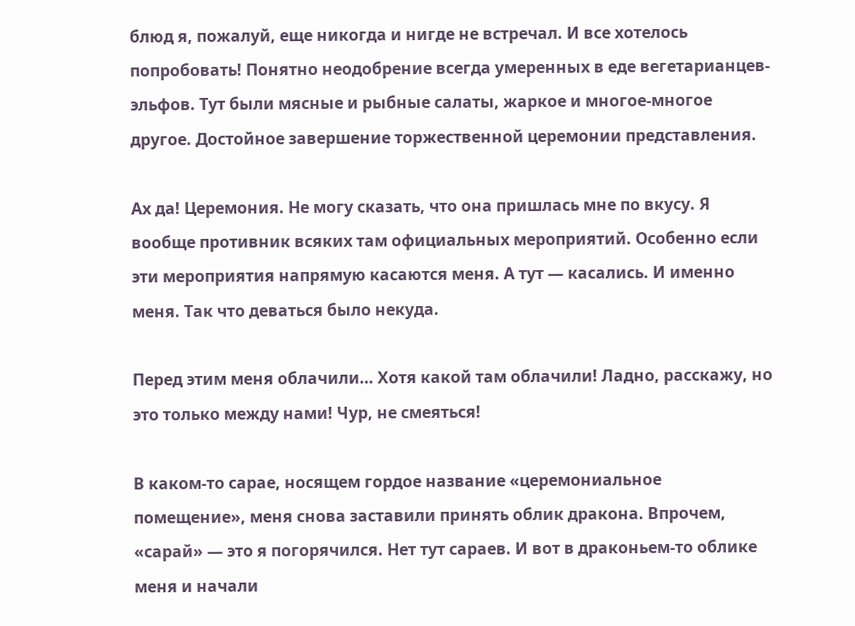блюд я, пожалуй, еще никогда и нигде не встречал. И все хотелось попробовать! Понятно неодобрение всегда умеренных в еде вегетарианцев-эльфов. Тут были мясные и рыбные салаты, жаркое и многое-многое другое. Достойное завершение торжественной церемонии представления.

Ах да! Церемония. Не могу сказать, что она пришлась мне по вкусу. Я вообще противник всяких там официальных мероприятий. Особенно если эти мероприятия напрямую касаются меня. А тут — касались. И именно меня. Так что деваться было некуда.

Перед этим меня облачили… Хотя какой там облачили! Ладно, расскажу, но это только между нами! Чур, не смеяться!

В каком-то сарае, носящем гордое название «церемониальное помещение», меня снова заставили принять облик дракона. Впрочем, «сарай» — это я погорячился. Нет тут сараев. И вот в драконьем-то облике меня и начали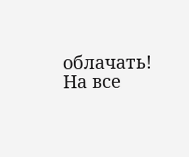облачать! На все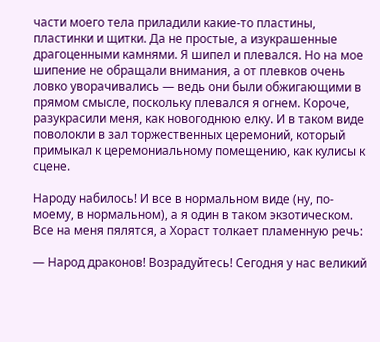части моего тела приладили какие-то пластины, пластинки и щитки. Да не простые, а изукрашенные драгоценными камнями. Я шипел и плевался. Но на мое шипение не обращали внимания, а от плевков очень ловко уворачивались — ведь они были обжигающими в прямом смысле, поскольку плевался я огнем. Короче, разукрасили меня, как новогоднюю елку. И в таком виде поволокли в зал торжественных церемоний, который примыкал к церемониальному помещению, как кулисы к сцене.

Народу набилось! И все в нормальном виде (ну, по-моему, в нормальном), а я один в таком экзотическом. Все на меня пялятся, а Хораст толкает пламенную речь:

— Народ драконов! Возрадуйтесь! Сегодня у нас великий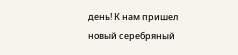день! К нам пришел новый серебряный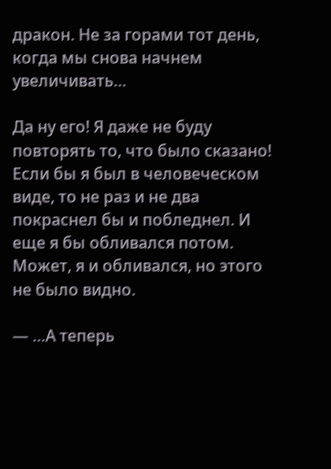дракон. Не за горами тот день, когда мы снова начнем увеличивать…

Да ну его! Я даже не буду повторять то, что было сказано! Если бы я был в человеческом виде, то не раз и не два покраснел бы и побледнел. И еще я бы обливался потом. Может, я и обливался, но этого не было видно.

— …А теперь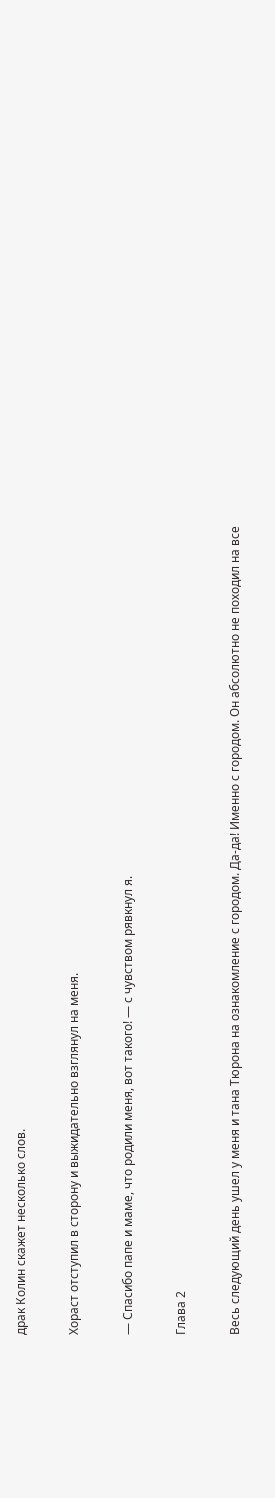драк Колин скажет несколько слов.

Хораст отступил в сторону и выжидательно взглянул на меня.

— Спасибо папе и маме, что родили меня, вот такого! — с чувством рявкнул я.

Глава 2

Весь следующий день ушел у меня и тана Тюрона на ознакомление с городом. Да-да! Именно с городом. Он абсолютно не походил на все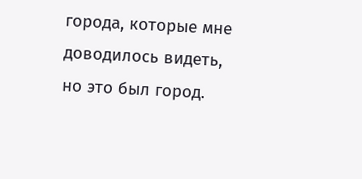города, которые мне доводилось видеть, но это был город.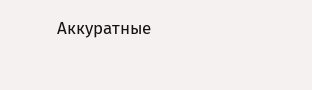Аккуратные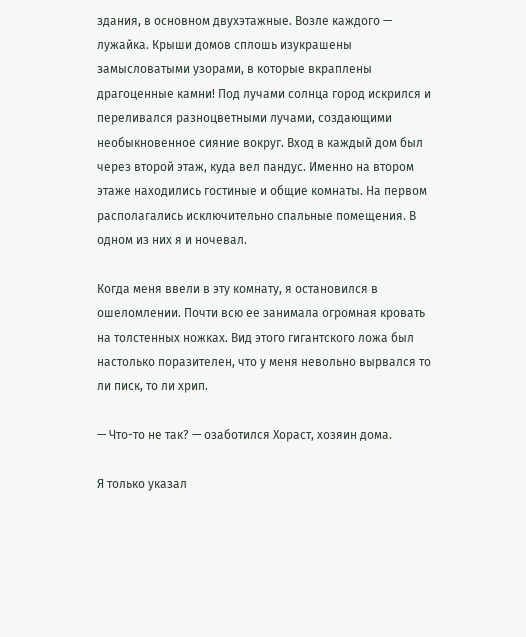здания, в основном двухэтажные. Возле каждого — лужайка. Крыши домов сплошь изукрашены замысловатыми узорами, в которые вкраплены драгоценные камни! Под лучами солнца город искрился и переливался разноцветными лучами, создающими необыкновенное сияние вокруг. Вход в каждый дом был через второй этаж, куда вел пандус. Именно на втором этаже находились гостиные и общие комнаты. На первом располагались исключительно спальные помещения. В одном из них я и ночевал.

Когда меня ввели в эту комнату, я остановился в ошеломлении. Почти всю ее занимала огромная кровать на толстенных ножках. Вид этого гигантского ложа был настолько поразителен, что у меня невольно вырвался то ли писк, то ли хрип.

— Что-то не так? — озаботился Хораст, хозяин дома.

Я только указал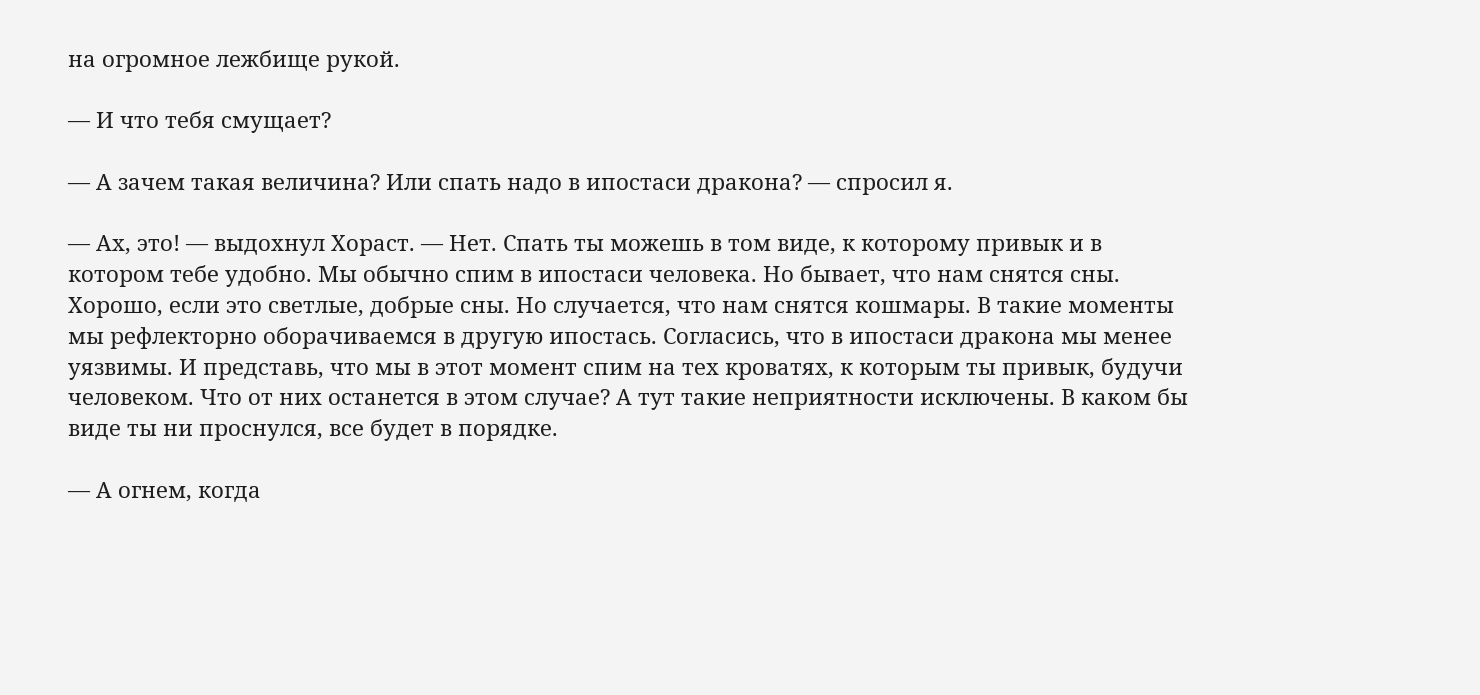на огромное лежбище рукой.

— И что тебя смущает?

— А зачем такая величина? Или спать надо в ипостаси дракона? — спросил я.

— Ах, это! — выдохнул Хораст. — Нет. Спать ты можешь в том виде, к которому привык и в котором тебе удобно. Мы обычно спим в ипостаси человека. Но бывает, что нам снятся сны. Хорошо, если это светлые, добрые сны. Но случается, что нам снятся кошмары. В такие моменты мы рефлекторно оборачиваемся в другую ипостась. Согласись, что в ипостаси дракона мы менее уязвимы. И представь, что мы в этот момент спим на тех кроватях, к которым ты привык, будучи человеком. Что от них останется в этом случае? А тут такие неприятности исключены. В каком бы виде ты ни проснулся, все будет в порядке.

— А огнем, когда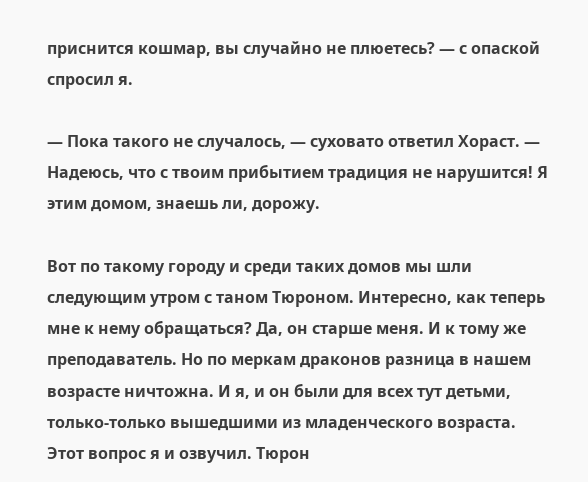приснится кошмар, вы случайно не плюетесь? — с опаской спросил я.

— Пока такого не случалось, — суховато ответил Хораст. — Надеюсь, что с твоим прибытием традиция не нарушится! Я этим домом, знаешь ли, дорожу.

Вот по такому городу и среди таких домов мы шли следующим утром с таном Тюроном. Интересно, как теперь мне к нему обращаться? Да, он старше меня. И к тому же преподаватель. Но по меркам драконов разница в нашем возрасте ничтожна. И я, и он были для всех тут детьми, только-только вышедшими из младенческого возраста. Этот вопрос я и озвучил. Тюрон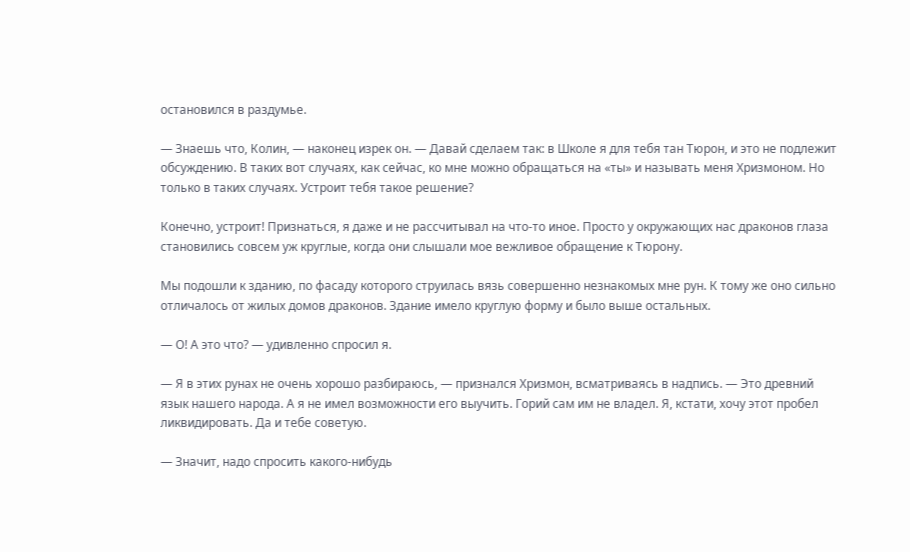остановился в раздумье.

— Знаешь что, Колин, — наконец изрек он. — Давай сделаем так: в Школе я для тебя тан Тюрон, и это не подлежит обсуждению. В таких вот случаях, как сейчас, ко мне можно обращаться на «ты» и называть меня Хризмоном. Но только в таких случаях. Устроит тебя такое решение?

Конечно, устроит! Признаться, я даже и не рассчитывал на что-то иное. Просто у окружающих нас драконов глаза становились совсем уж круглые, когда они слышали мое вежливое обращение к Тюрону.

Мы подошли к зданию, по фасаду которого струилась вязь совершенно незнакомых мне рун. К тому же оно сильно отличалось от жилых домов драконов. Здание имело круглую форму и было выше остальных.

— О! А это что? — удивленно спросил я.

— Я в этих рунах не очень хорошо разбираюсь, — признался Хризмон, всматриваясь в надпись. — Это древний язык нашего народа. А я не имел возможности его выучить. Горий сам им не владел. Я, кстати, хочу этот пробел ликвидировать. Да и тебе советую.

— Значит, надо спросить какого-нибудь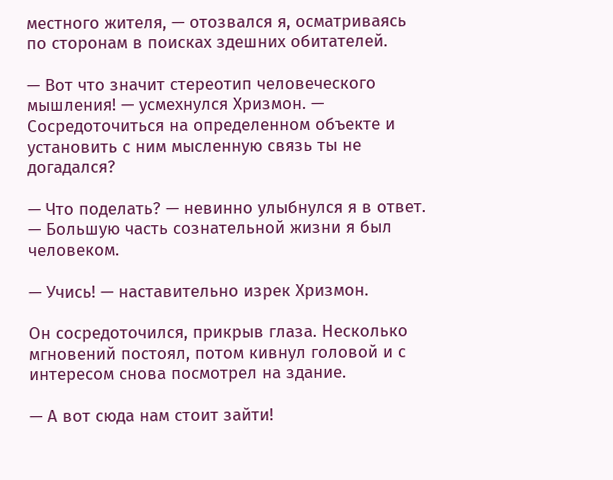местного жителя, — отозвался я, осматриваясь по сторонам в поисках здешних обитателей.

— Вот что значит стереотип человеческого мышления! — усмехнулся Хризмон. — Сосредоточиться на определенном объекте и установить с ним мысленную связь ты не догадался?

— Что поделать? — невинно улыбнулся я в ответ. — Большую часть сознательной жизни я был человеком.

— Учись! — наставительно изрек Хризмон.

Он сосредоточился, прикрыв глаза. Несколько мгновений постоял, потом кивнул головой и с интересом снова посмотрел на здание.

— А вот сюда нам стоит зайти!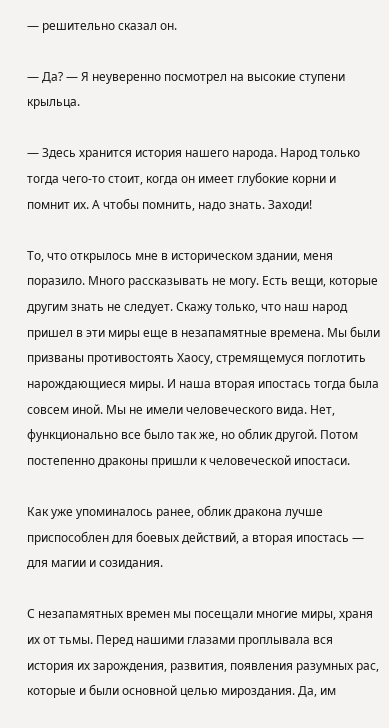— решительно сказал он.

— Да? — Я неуверенно посмотрел на высокие ступени крыльца.

— Здесь хранится история нашего народа. Народ только тогда чего-то стоит, когда он имеет глубокие корни и помнит их. А чтобы помнить, надо знать. Заходи!

То, что открылось мне в историческом здании, меня поразило. Много рассказывать не могу. Есть вещи, которые другим знать не следует. Скажу только, что наш народ пришел в эти миры еще в незапамятные времена. Мы были призваны противостоять Хаосу, стремящемуся поглотить нарождающиеся миры. И наша вторая ипостась тогда была совсем иной. Мы не имели человеческого вида. Нет, функционально все было так же, но облик другой. Потом постепенно драконы пришли к человеческой ипостаси.

Как уже упоминалось ранее, облик дракона лучше приспособлен для боевых действий, а вторая ипостась — для магии и созидания.

С незапамятных времен мы посещали многие миры, храня их от тьмы. Перед нашими глазами проплывала вся история их зарождения, развития, появления разумных рас, которые и были основной целью мироздания. Да, им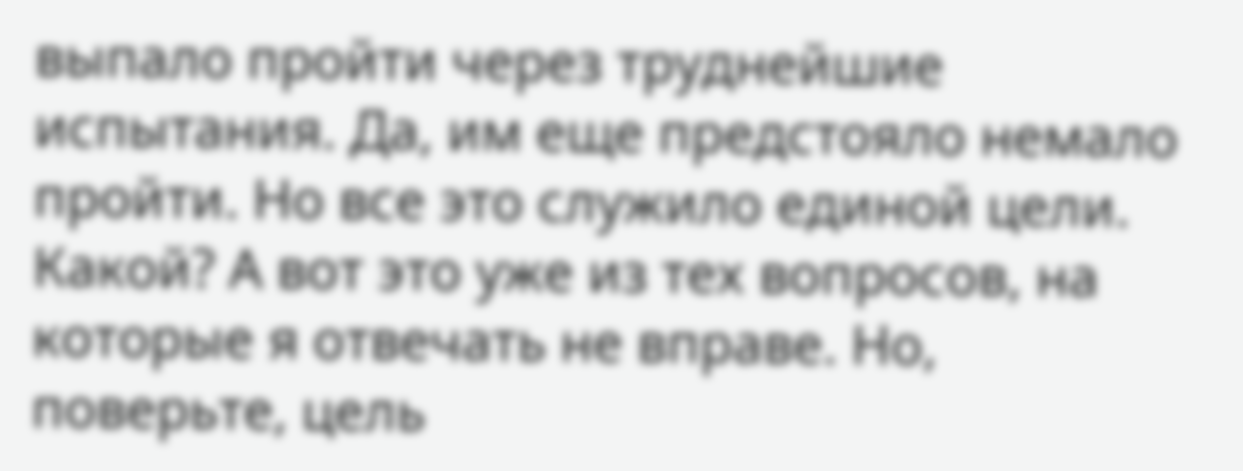выпало пройти через труднейшие испытания. Да, им еще предстояло немало пройти. Но все это служило единой цели. Какой? А вот это уже из тех вопросов, на которые я отвечать не вправе. Но, поверьте, цель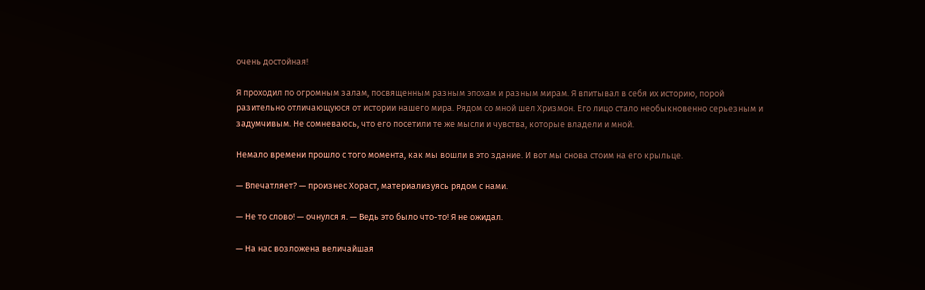очень достойная!

Я проходил по огромным залам, посвященным разным эпохам и разным мирам. Я впитывал в себя их историю, порой разительно отличающуюся от истории нашего мира. Рядом со мной шел Хризмон. Его лицо стало необыкновенно серьезным и задумчивым. Не сомневаюсь, что его посетили те же мысли и чувства, которые владели и мной.

Немало времени прошло с того момента, как мы вошли в это здание. И вот мы снова стоим на его крыльце.

— Впечатляет? — произнес Хораст, материализуясь рядом с нами.

— Не то слово! — очнулся я. — Ведь это было что-то! Я не ожидал.

— На нас возложена величайшая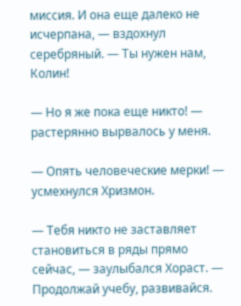миссия. И она еще далеко не исчерпана, — вздохнул серебряный. — Ты нужен нам, Колин!

— Но я же пока еще никто! — растерянно вырвалось у меня.

— Опять человеческие мерки! — усмехнулся Хризмон.

— Тебя никто не заставляет становиться в ряды прямо сейчас, — заулыбался Хораст. — Продолжай учебу, развивайся.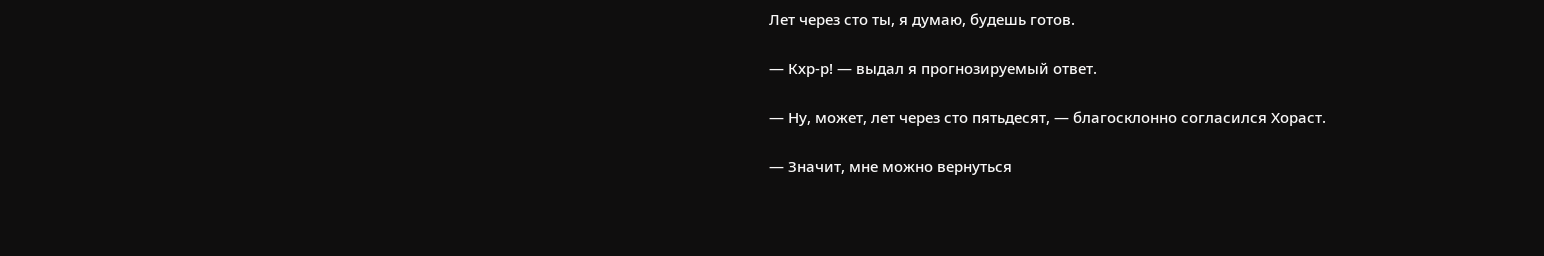Лет через сто ты, я думаю, будешь готов.

— Кхр-р! — выдал я прогнозируемый ответ.

— Ну, может, лет через сто пятьдесят, — благосклонно согласился Хораст.

— Значит, мне можно вернуться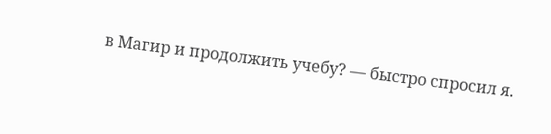в Магир и продолжить учебу? — быстро спросил я.